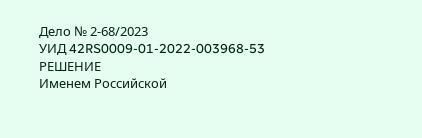Дело № 2-68/2023
УИД 42RS0009-01-2022-003968-53
РЕШЕНИЕ
Именем Российской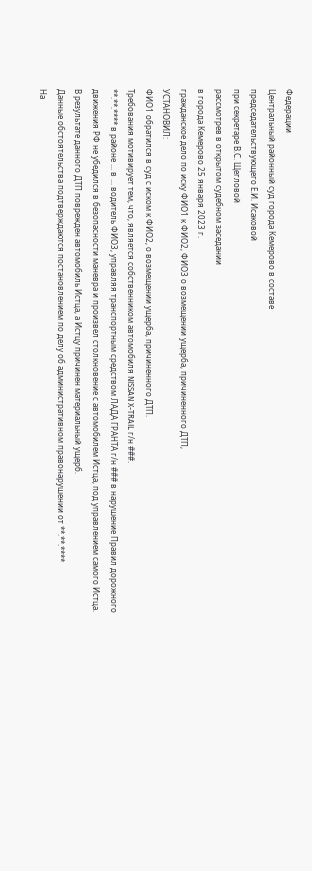Федерации
Центральный районный суд города Кемерово в составе
председательствующего Е.И. Исаковой
при секретаре В.С. Щегловой
рассмотрев в открытом судебном заседании
в города Кемерово 25 января 2023 г.
гражданское дело по иску ФИО1 к ФИО2, ФИО3 о возмещении ущерба, причиненного ДТП,
УСТАНОВИЛ:
ФИО1 обратился в суд с иском к ФИО2, о возмещении ущерба, причиненного ДТП.
Требования мотивирует тем, что, является собственником автомобиля NISSAN X-TRAIL г/н ###.
**.**.**** в районе ... в ... водитель ФИО3, управляя транспортным средством ЛАДА ГРАНТА г/н ### в нарушение Правил дорожного движения РФ не убедился в безопасности маневра и произвел столкновение с автомобилем Истца, под управлением самого Истца.
В результате данного ДТП поврежден автомобиль Истца, а Истцу причинен материальный ущерб.
Данные обстоятельства подтверждаются постановлением по делу об административном правонарушении от **.**.****
На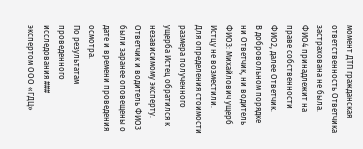момент ДТП гражданская ответственность Ответчика застрахована не была.
ФИО4 принадлежит на праве собственности ФИО2, далее Ответчик.
В добровольном порядке ни Ответчик, ни водитель ФИО3: Михайлович ущерб Истцу не возместили.
Для определения стоимости размера полученного ущерба Истец обратился к независимому эксперту. Ответчик и водитель ФИО3 были заранее оповещены о дате и времени проведения осмотра.
По результатам проведенного исследования ### экспертом ООО «ГДЦ»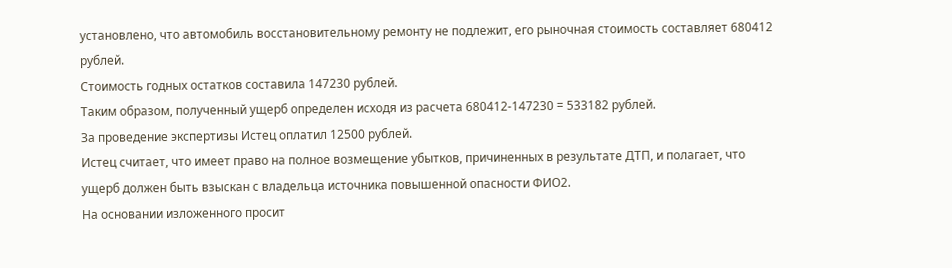установлено, что автомобиль восстановительному ремонту не подлежит, его рыночная стоимость составляет 680412 рублей.
Стоимость годных остатков составила 147230 рублей.
Таким образом, полученный ущерб определен исходя из расчета 680412-147230 = 533182 рублей.
За проведение экспертизы Истец оплатил 12500 рублей.
Истец считает, что имеет право на полное возмещение убытков, причиненных в результате ДТП, и полагает, что ущерб должен быть взыскан с владельца источника повышенной опасности ФИО2.
На основании изложенного просит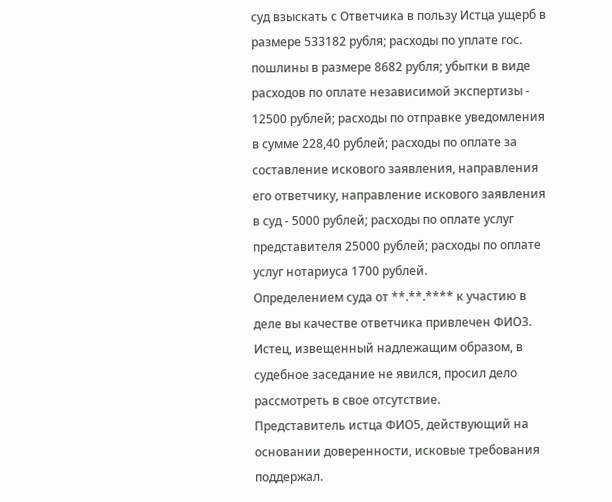суд взыскать с Ответчика в пользу Истца ущерб в размере 533182 рубля; расходы по уплате гос. пошлины в размере 8682 рубля; убытки в виде расходов по оплате независимой экспертизы - 12500 рублей; расходы по отправке уведомления в сумме 228,40 рублей; расходы по оплате за составление искового заявления, направления его ответчику, направление искового заявления в суд - 5000 рублей; расходы по оплате услуг представителя 25000 рублей; расходы по оплате услуг нотариуса 1700 рублей.
Определением суда от **.**.**** к участию в деле вы качестве ответчика привлечен ФИО3.
Истец, извещенный надлежащим образом, в судебное заседание не явился, просил дело рассмотреть в свое отсутствие.
Представитель истца ФИО5, действующий на основании доверенности, исковые требования поддержал.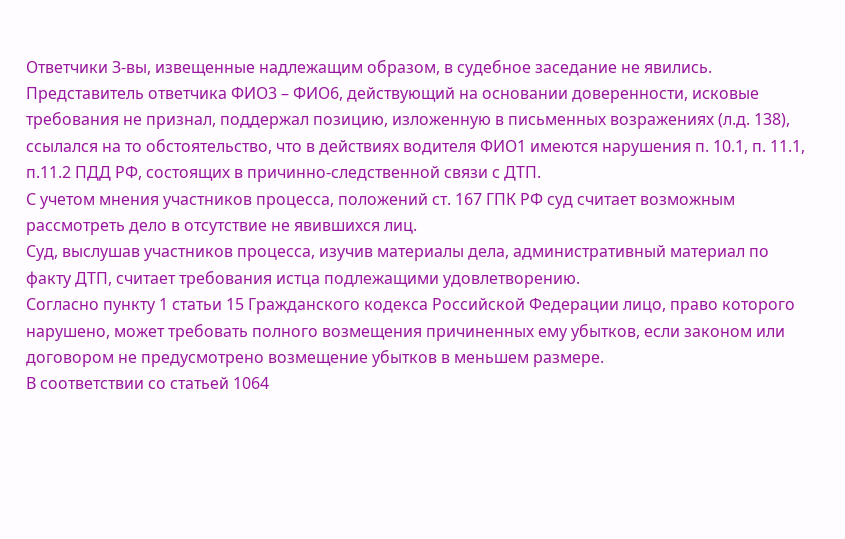Ответчики З-вы, извещенные надлежащим образом, в судебное заседание не явились.
Представитель ответчика ФИО3 – ФИО6, действующий на основании доверенности, исковые требования не признал, поддержал позицию, изложенную в письменных возражениях (л.д. 138), ссылался на то обстоятельство, что в действиях водителя ФИО1 имеются нарушения п. 10.1, п. 11.1, п.11.2 ПДД РФ, состоящих в причинно-следственной связи с ДТП.
С учетом мнения участников процесса, положений ст. 167 ГПК РФ суд считает возможным рассмотреть дело в отсутствие не явившихся лиц.
Суд, выслушав участников процесса, изучив материалы дела, административный материал по факту ДТП, считает требования истца подлежащими удовлетворению.
Согласно пункту 1 статьи 15 Гражданского кодекса Российской Федерации лицо, право которого нарушено, может требовать полного возмещения причиненных ему убытков, если законом или договором не предусмотрено возмещение убытков в меньшем размере.
В соответствии со статьей 1064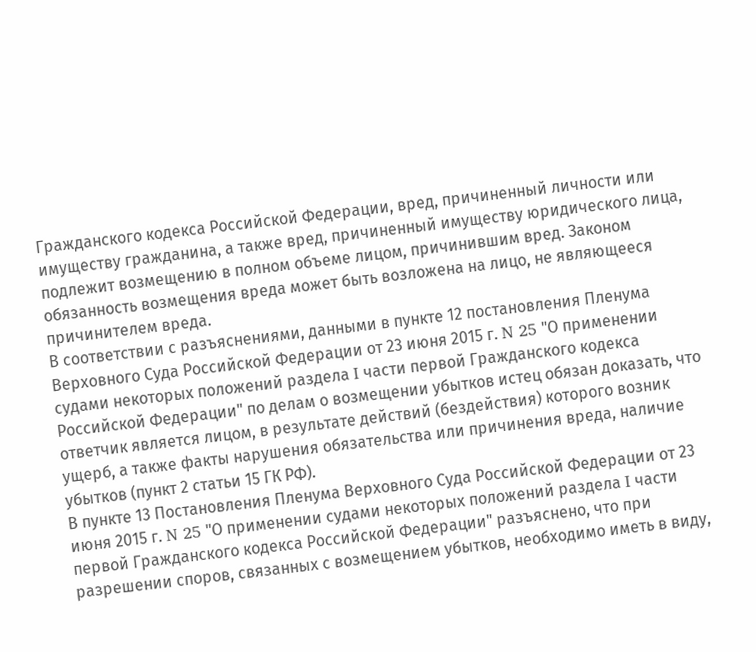Гражданского кодекса Российской Федерации, вред, причиненный личности или имуществу гражданина, а также вред, причиненный имуществу юридического лица, подлежит возмещению в полном объеме лицом, причинившим вред. Законом обязанность возмещения вреда может быть возложена на лицо, не являющееся причинителем вреда.
В соответствии с разъяснениями, данными в пункте 12 постановления Пленума Верховного Суда Российской Федерации от 23 июня 2015 г. N 25 "О применении судами некоторых положений раздела I части первой Гражданского кодекса Российской Федерации" по делам о возмещении убытков истец обязан доказать, что ответчик является лицом, в результате действий (бездействия) которого возник ущерб, а также факты нарушения обязательства или причинения вреда, наличие убытков (пункт 2 статьи 15 ГК РФ).
В пункте 13 Постановления Пленума Верховного Суда Российской Федерации от 23 июня 2015 г. N 25 "О применении судами некоторых положений раздела I части первой Гражданского кодекса Российской Федерации" разъяснено, что при разрешении споров, связанных с возмещением убытков, необходимо иметь в виду,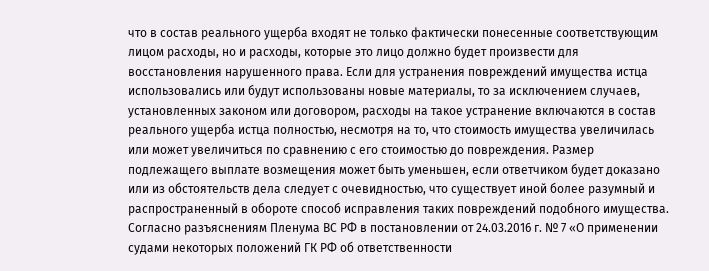что в состав реального ущерба входят не только фактически понесенные соответствующим лицом расходы, но и расходы, которые это лицо должно будет произвести для восстановления нарушенного права. Если для устранения повреждений имущества истца использовались или будут использованы новые материалы, то за исключением случаев, установленных законом или договором, расходы на такое устранение включаются в состав реального ущерба истца полностью, несмотря на то, что стоимость имущества увеличилась или может увеличиться по сравнению с его стоимостью до повреждения. Размер подлежащего выплате возмещения может быть уменьшен, если ответчиком будет доказано или из обстоятельств дела следует с очевидностью, что существует иной более разумный и распространенный в обороте способ исправления таких повреждений подобного имущества.
Согласно разъяснениям Пленума ВС РФ в постановлении от 24.03.2016 г. № 7 «О применении судами некоторых положений ГК РФ об ответственности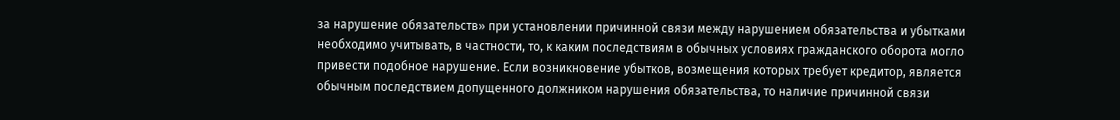за нарушение обязательств» при установлении причинной связи между нарушением обязательства и убытками необходимо учитывать, в частности, то, к каким последствиям в обычных условиях гражданского оборота могло привести подобное нарушение. Если возникновение убытков, возмещения которых требует кредитор, является обычным последствием допущенного должником нарушения обязательства, то наличие причинной связи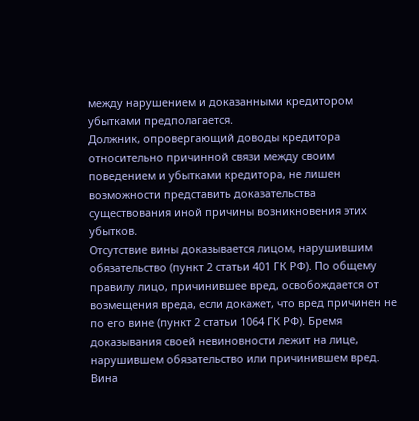между нарушением и доказанными кредитором убытками предполагается.
Должник, опровергающий доводы кредитора относительно причинной связи между своим поведением и убытками кредитора, не лишен возможности представить доказательства существования иной причины возникновения этих убытков.
Отсутствие вины доказывается лицом, нарушившим обязательство (пункт 2 статьи 401 ГК РФ). По общему правилу лицо, причинившее вред, освобождается от возмещения вреда, если докажет, что вред причинен не по его вине (пункт 2 статьи 1064 ГК РФ). Бремя доказывания своей невиновности лежит на лице, нарушившем обязательство или причинившем вред. Вина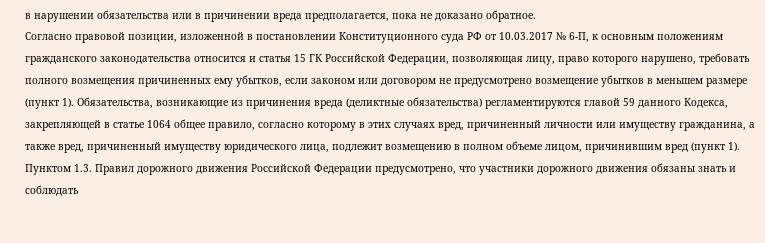в нарушении обязательства или в причинении вреда предполагается, пока не доказано обратное.
Согласно правовой позиции, изложенной в постановлении Конституционного суда РФ от 10.03.2017 № 6-П, к основным положениям гражданского законодательства относится и статья 15 ГК Российской Федерации, позволяющая лицу, право которого нарушено, требовать полного возмещения причиненных ему убытков, если законом или договором не предусмотрено возмещение убытков в меньшем размере (пункт 1). Обязательства, возникающие из причинения вреда (деликтные обязательства) регламентируются главой 59 данного Кодекса, закрепляющей в статье 1064 общее правило, согласно которому в этих случаях вред, причиненный личности или имуществу гражданина, а также вред, причиненный имуществу юридического лица, подлежит возмещению в полном объеме лицом, причинившим вред (пункт 1).
Пунктом 1.3. Правил дорожного движения Российской Федерации предусмотрено, что участники дорожного движения обязаны знать и соблюдать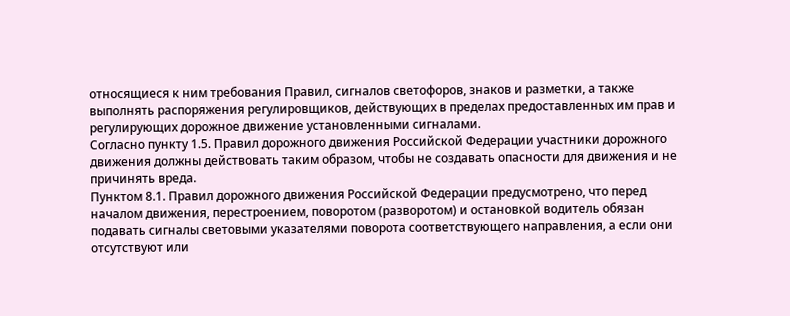относящиеся к ним требования Правил, сигналов светофоров, знаков и разметки, а также выполнять распоряжения регулировщиков, действующих в пределах предоставленных им прав и регулирующих дорожное движение установленными сигналами.
Согласно пункту 1.5. Правил дорожного движения Российской Федерации участники дорожного движения должны действовать таким образом, чтобы не создавать опасности для движения и не причинять вреда.
Пунктом 8.1. Правил дорожного движения Российской Федерации предусмотрено, что перед началом движения, перестроением, поворотом (разворотом) и остановкой водитель обязан подавать сигналы световыми указателями поворота соответствующего направления, а если они отсутствуют или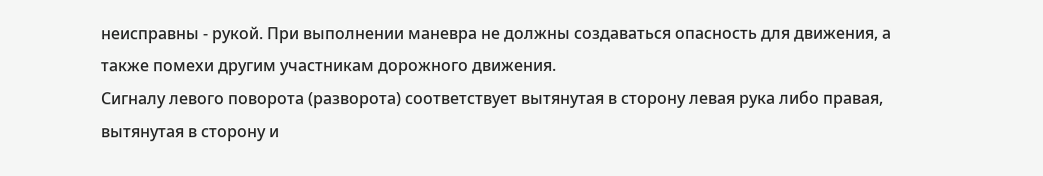неисправны - рукой. При выполнении маневра не должны создаваться опасность для движения, а также помехи другим участникам дорожного движения.
Сигналу левого поворота (разворота) соответствует вытянутая в сторону левая рука либо правая, вытянутая в сторону и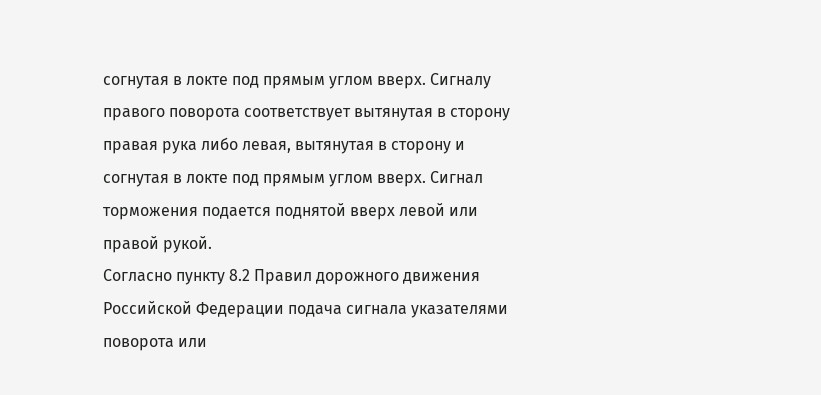согнутая в локте под прямым углом вверх. Сигналу правого поворота соответствует вытянутая в сторону правая рука либо левая, вытянутая в сторону и согнутая в локте под прямым углом вверх. Сигнал торможения подается поднятой вверх левой или правой рукой.
Согласно пункту 8.2 Правил дорожного движения Российской Федерации подача сигнала указателями поворота или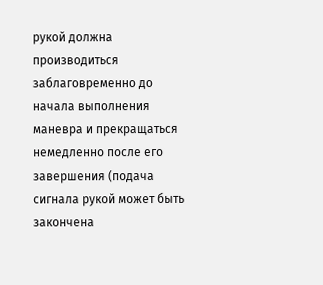рукой должна производиться заблаговременно до начала выполнения маневра и прекращаться немедленно после его завершения (подача сигнала рукой может быть закончена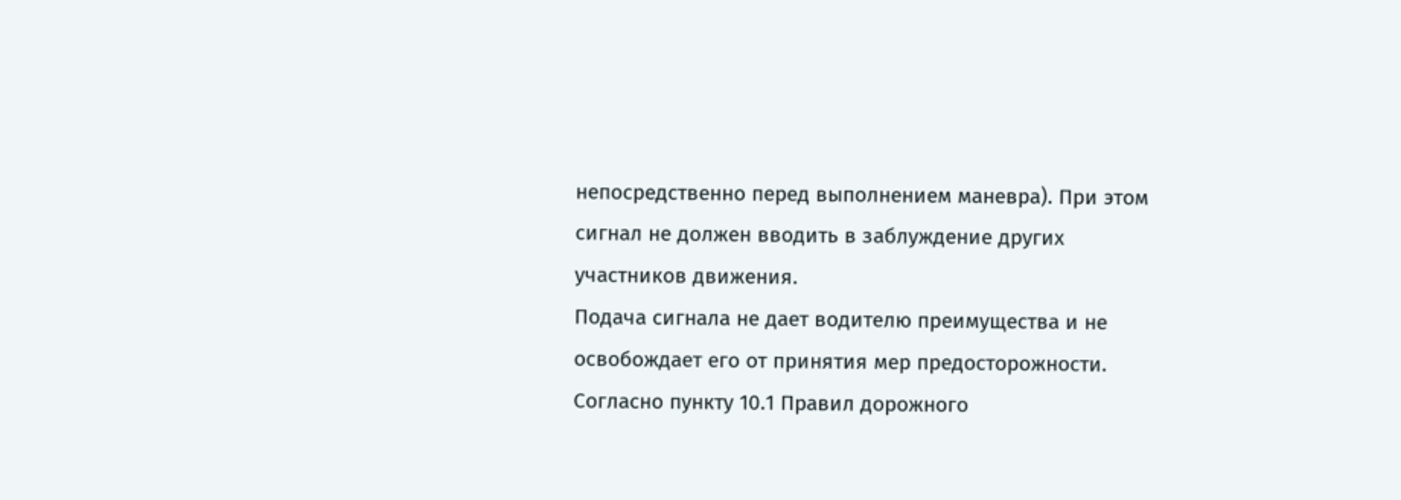непосредственно перед выполнением маневра). При этом сигнал не должен вводить в заблуждение других участников движения.
Подача сигнала не дает водителю преимущества и не освобождает его от принятия мер предосторожности.
Согласно пункту 10.1 Правил дорожного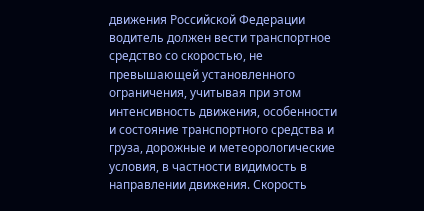движения Российской Федерации водитель должен вести транспортное средство со скоростью, не превышающей установленного ограничения, учитывая при этом интенсивность движения, особенности и состояние транспортного средства и груза, дорожные и метеорологические условия, в частности видимость в направлении движения. Скорость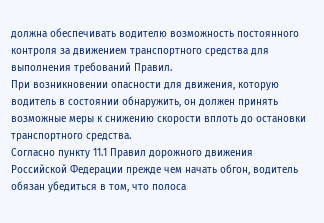должна обеспечивать водителю возможность постоянного контроля за движением транспортного средства для выполнения требований Правил.
При возникновении опасности для движения, которую водитель в состоянии обнаружить, он должен принять возможные меры к снижению скорости вплоть до остановки транспортного средства.
Согласно пункту 11.1 Правил дорожного движения Российской Федерации прежде чем начать обгон, водитель обязан убедиться в том, что полоса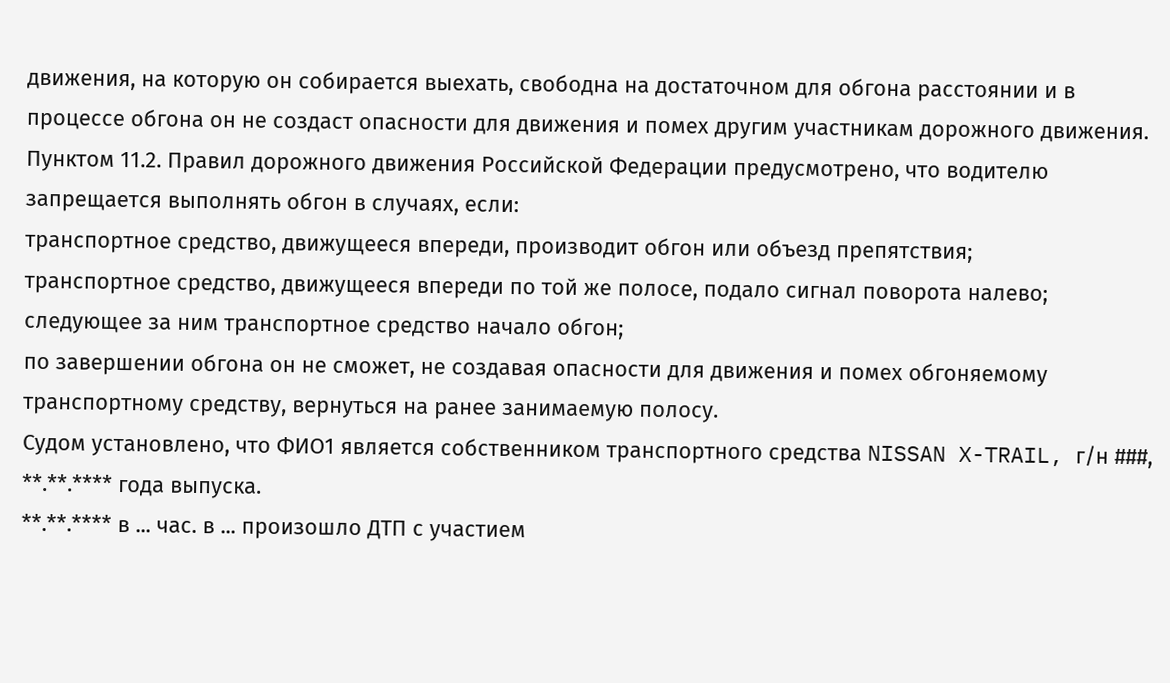движения, на которую он собирается выехать, свободна на достаточном для обгона расстоянии и в процессе обгона он не создаст опасности для движения и помех другим участникам дорожного движения.
Пунктом 11.2. Правил дорожного движения Российской Федерации предусмотрено, что водителю запрещается выполнять обгон в случаях, если:
транспортное средство, движущееся впереди, производит обгон или объезд препятствия;
транспортное средство, движущееся впереди по той же полосе, подало сигнал поворота налево;
следующее за ним транспортное средство начало обгон;
по завершении обгона он не сможет, не создавая опасности для движения и помех обгоняемому транспортному средству, вернуться на ранее занимаемую полосу.
Судом установлено, что ФИО1 является собственником транспортного средства NISSAN X-TRAIL, г/н ###, **.**.**** года выпуска.
**.**.**** в ... час. в ... произошло ДТП с участием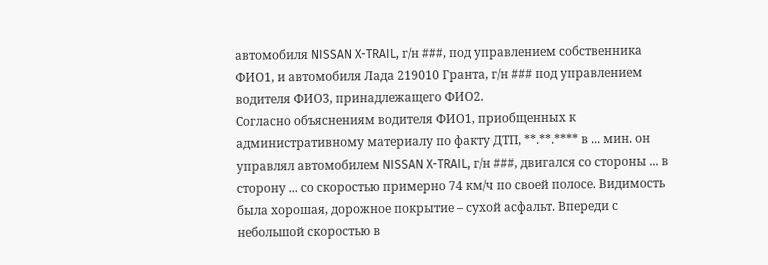автомобиля NISSAN X-TRAIL, г/н ###, под управлением собственника ФИО1, и автомобиля Лада 219010 Гранта, г/н ### под управлением водителя ФИО3, принадлежащего ФИО2.
Согласно объяснениям водителя ФИО1, приобщенных к административному материалу по факту ДТП, **.**.**** в ... мин. он управлял автомобилем NISSAN X-TRAIL, г/н ###, двигался со стороны ... в сторону ... со скоростью примерно 74 км/ч по своей полосе. Видимость была хорошая, дорожное покрытие – сухой асфальт. Впереди с небольшой скоростью в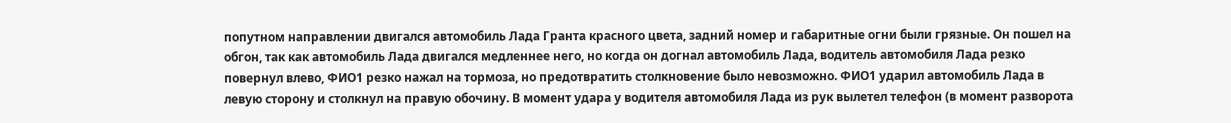попутном направлении двигался автомобиль Лада Гранта красного цвета, задний номер и габаритные огни были грязные. Он пошел на обгон, так как автомобиль Лада двигался медленнее него, но когда он догнал автомобиль Лада, водитель автомобиля Лада резко повернул влево, ФИО1 резко нажал на тормоза, но предотвратить столкновение было невозможно. ФИО1 ударил автомобиль Лада в левую сторону и столкнул на правую обочину. В момент удара у водителя автомобиля Лада из рук вылетел телефон (в момент разворота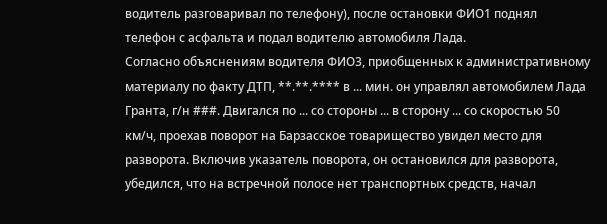водитель разговаривал по телефону), после остановки ФИО1 поднял телефон с асфальта и подал водителю автомобиля Лада.
Согласно объяснениям водителя ФИО3, приобщенных к административному материалу по факту ДТП, **.**.**** в ... мин. он управлял автомобилем Лада Гранта, г/н ###. Двигался по ... со стороны ... в сторону ... со скоростью 50 км/ч, проехав поворот на Барзасское товарищество увидел место для разворота. Включив указатель поворота, он остановился для разворота, убедился, что на встречной полосе нет транспортных средств, начал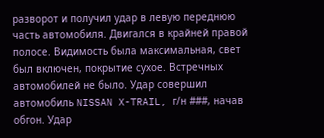разворот и получил удар в левую переднюю часть автомобиля. Двигался в крайней правой полосе. Видимость была максимальная, свет был включен, покрытие сухое. Встречных автомобилей не было. Удар совершил автомобиль NISSAN X-TRAIL, г/н ###, начав обгон. Удар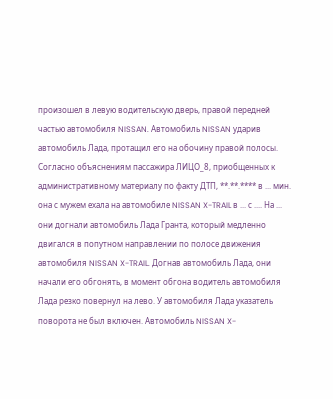произошел в левую водительскую дверь, правой передней частью автомобиля NISSAN. Автомобиль NISSAN ударив автомобиль Лада, протащил его на обочину правой полосы.
Согласно объяснениям пассажира ЛИЦО_8, приобщенных к административному материалу по факту ДТП, **.**.**** в ... мин. она с мужем ехала на автомобиле NISSAN X-TRAIL в ... с .... На ... они догнали автомобиль Лада Гранта, который медленно двигался в попутном направлении по полосе движения автомобиля NISSAN X-TRAIL. Догнав автомобиль Лада, они начали его обгонять, в момент обгона водитель автомобиля Лада резко повернул на лево. У автомобиля Лада указатель поворота не был включен. Автомобиль NISSAN X-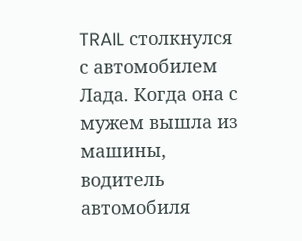TRAIL столкнулся с автомобилем Лада. Когда она с мужем вышла из машины, водитель автомобиля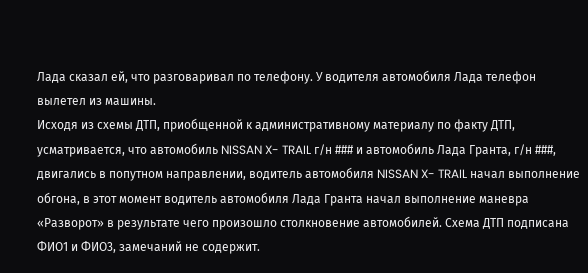Лада сказал ей, что разговаривал по телефону. У водителя автомобиля Лада телефон вылетел из машины.
Исходя из схемы ДТП, приобщенной к административному материалу по факту ДТП, усматривается, что автомобиль NISSAN X- TRAIL г/н ### и автомобиль Лада Гранта, г/н ###, двигались в попутном направлении, водитель автомобиля NISSAN X- TRAIL начал выполнение обгона, в этот момент водитель автомобиля Лада Гранта начал выполнение маневра «Разворот» в результате чего произошло столкновение автомобилей. Схема ДТП подписана ФИО1 и ФИО3, замечаний не содержит.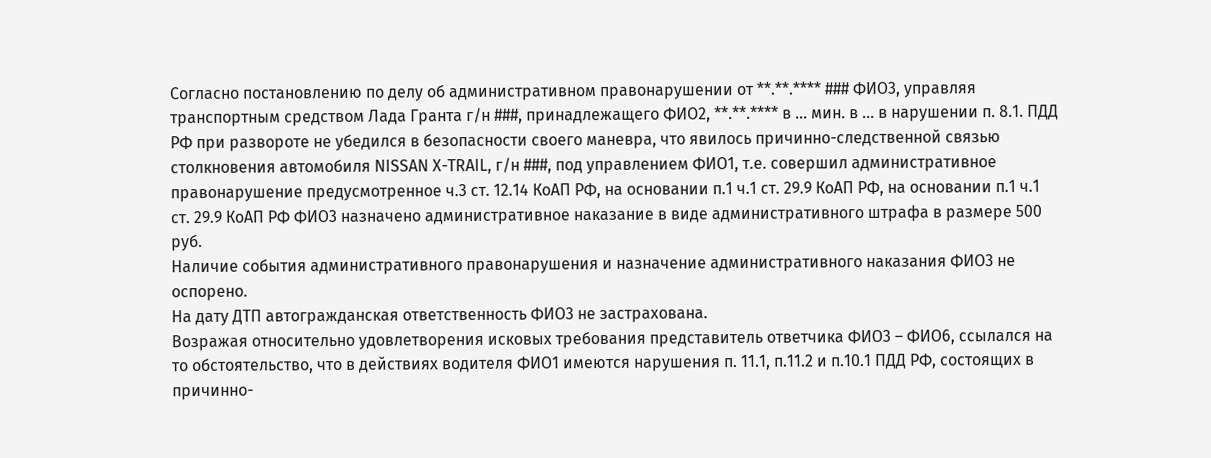Согласно постановлению по делу об административном правонарушении от **.**.**** ### ФИО3, управляя транспортным средством Лада Гранта г/н ###, принадлежащего ФИО2, **.**.**** в ... мин. в ... в нарушении п. 8.1. ПДД РФ при развороте не убедился в безопасности своего маневра, что явилось причинно-следственной связью столкновения автомобиля NISSAN X-TRAIL, г/н ###, под управлением ФИО1, т.е. совершил административное правонарушение предусмотренное ч.3 ст. 12.14 КоАП РФ, на основании п.1 ч.1 ст. 29.9 КоАП РФ, на основании п.1 ч.1 ст. 29.9 КоАП РФ ФИО3 назначено административное наказание в виде административного штрафа в размере 500 руб.
Наличие события административного правонарушения и назначение административного наказания ФИО3 не оспорено.
На дату ДТП автогражданская ответственность ФИО3 не застрахована.
Возражая относительно удовлетворения исковых требования представитель ответчика ФИО3 – ФИО6, ссылался на то обстоятельство, что в действиях водителя ФИО1 имеются нарушения п. 11.1, п.11.2 и п.10.1 ПДД РФ, состоящих в причинно-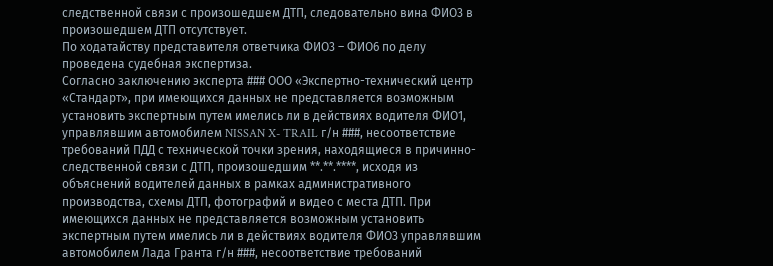следственной связи с произошедшем ДТП, следовательно вина ФИО3 в произошедшем ДТП отсутствует.
По ходатайству представителя ответчика ФИО3 – ФИО6 по делу проведена судебная экспертиза.
Согласно заключению эксперта ### ООО «Экспертно-технический центр «Стандарт», при имеющихся данных не представляется возможным установить экспертным путем имелись ли в действиях водителя ФИО1, управлявшим автомобилем NISSAN X- TRAIL г/н ###, несоответствие требований ПДД с технической точки зрения, находящиеся в причинно-следственной связи с ДТП, произошедшим **.**.****, исходя из объяснений водителей данных в рамках административного производства, схемы ДТП, фотографий и видео с места ДТП. При имеющихся данных не представляется возможным установить экспертным путем имелись ли в действиях водителя ФИО3 управлявшим автомобилем Лада Гранта г/н ###, несоответствие требований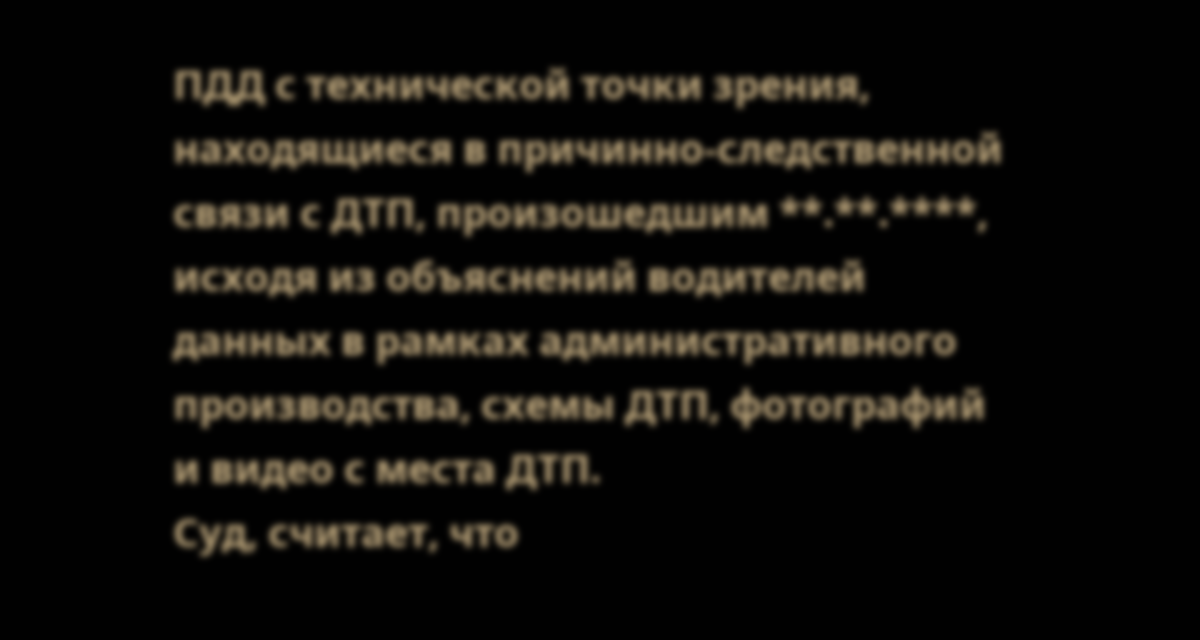ПДД с технической точки зрения, находящиеся в причинно-следственной связи с ДТП, произошедшим **.**.****, исходя из объяснений водителей данных в рамках административного производства, схемы ДТП, фотографий и видео с места ДТП.
Суд, считает, что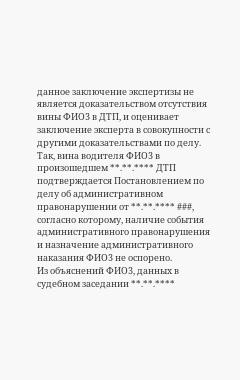данное заключение экспертизы не является доказательством отсутствия вины ФИО3 в ДТП, и оценивает заключение эксперта в совокупности с другими доказательствами по делу.
Так, вина водителя ФИО3 в произошедшем **.**.**** ДТП подтверждается Постановлением по делу об административном правонарушении от **.**.**** ###, согласно которому, наличие события административного правонарушения и назначение административного наказания ФИО3 не оспорено.
Из объяснений ФИО3, данных в судебном заседании **.**.****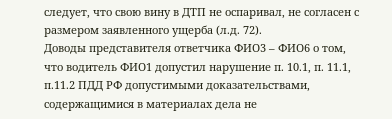следует, что свою вину в ДТП не оспаривал, не согласен с размером заявленного ущерба (л.д. 72).
Доводы представителя ответчика ФИО3 – ФИО6 о том, что водитель ФИО1 допустил нарушение п. 10.1, п. 11.1, п.11.2 ПДД РФ допустимыми доказательствами, содержащимися в материалах дела не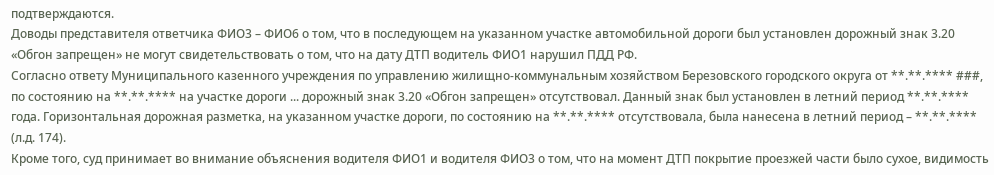подтверждаются.
Доводы представителя ответчика ФИО3 – ФИО6 о том, что в последующем на указанном участке автомобильной дороги был установлен дорожный знак 3.20 «Обгон запрещен» не могут свидетельствовать о том, что на дату ДТП водитель ФИО1 нарушил ПДД РФ.
Согласно ответу Муниципального казенного учреждения по управлению жилищно-коммунальным хозяйством Березовского городского округа от **.**.**** ###, по состоянию на **.**.**** на участке дороги ... дорожный знак 3.20 «Обгон запрещен» отсутствовал. Данный знак был установлен в летний период **.**.**** года. Горизонтальная дорожная разметка, на указанном участке дороги, по состоянию на **.**.**** отсутствовала, была нанесена в летний период – **.**.**** (л.д. 174).
Кроме того, суд принимает во внимание объяснения водителя ФИО1 и водителя ФИО3 о том, что на момент ДТП покрытие проезжей части было сухое, видимость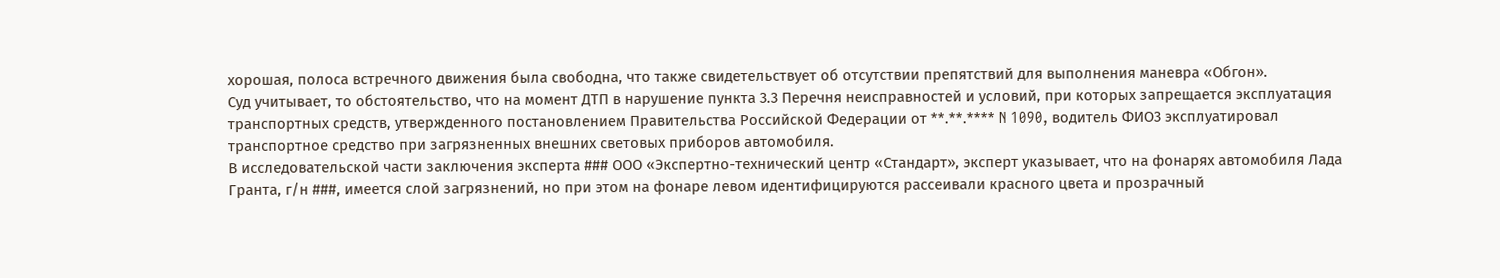хорошая, полоса встречного движения была свободна, что также свидетельствует об отсутствии препятствий для выполнения маневра «Обгон».
Суд учитывает, то обстоятельство, что на момент ДТП в нарушение пункта 3.3 Перечня неисправностей и условий, при которых запрещается эксплуатация транспортных средств, утвержденного постановлением Правительства Российской Федерации от **.**.**** N 1090, водитель ФИО3 эксплуатировал транспортное средство при загрязненных внешних световых приборов автомобиля.
В исследовательской части заключения эксперта ### ООО «Экспертно-технический центр «Стандарт», эксперт указывает, что на фонарях автомобиля Лада Гранта, г/н ###, имеется слой загрязнений, но при этом на фонаре левом идентифицируются рассеивали красного цвета и прозрачный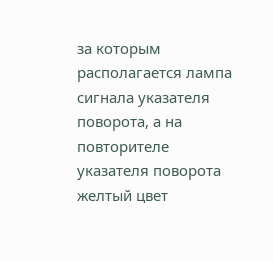за которым располагается лампа сигнала указателя поворота, а на повторителе указателя поворота желтый цвет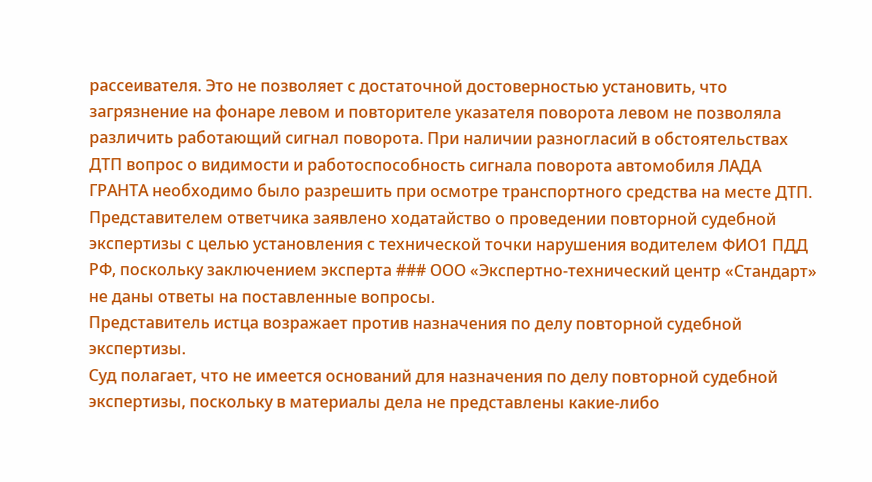рассеивателя. Это не позволяет с достаточной достоверностью установить, что загрязнение на фонаре левом и повторителе указателя поворота левом не позволяла различить работающий сигнал поворота. При наличии разногласий в обстоятельствах ДТП вопрос о видимости и работоспособность сигнала поворота автомобиля ЛАДА ГРАНТА необходимо было разрешить при осмотре транспортного средства на месте ДТП.
Представителем ответчика заявлено ходатайство о проведении повторной судебной экспертизы с целью установления с технической точки нарушения водителем ФИО1 ПДД РФ, поскольку заключением эксперта ### ООО «Экспертно-технический центр «Стандарт» не даны ответы на поставленные вопросы.
Представитель истца возражает против назначения по делу повторной судебной экспертизы.
Суд полагает, что не имеется оснований для назначения по делу повторной судебной экспертизы, поскольку в материалы дела не представлены какие-либо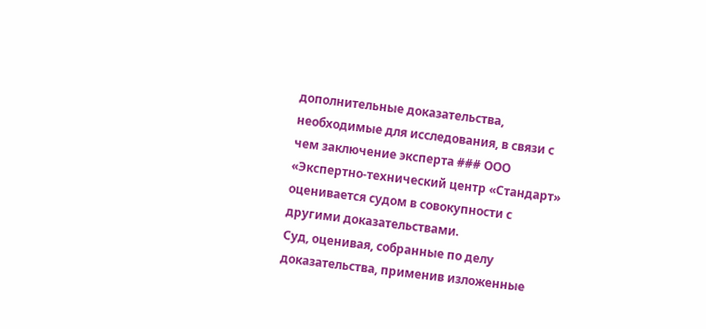дополнительные доказательства, необходимые для исследования, в связи с чем заключение эксперта ### ООО «Экспертно-технический центр «Стандарт» оценивается судом в совокупности с другими доказательствами.
Суд, оценивая, собранные по делу доказательства, применив изложенные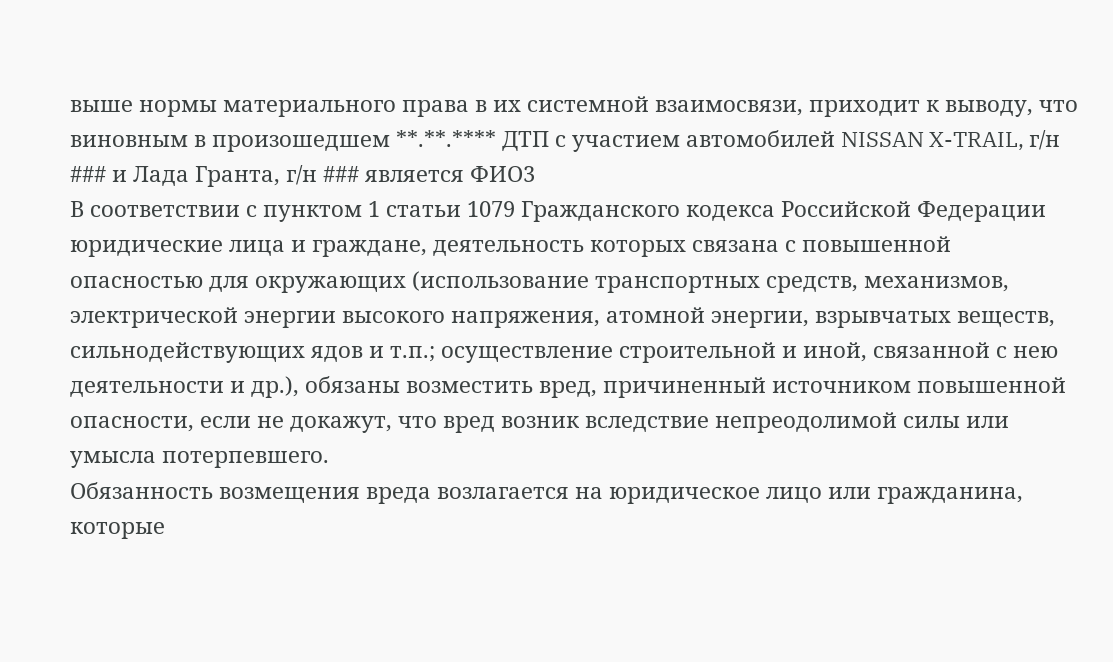выше нормы материального права в их системной взаимосвязи, приходит к выводу, что виновным в произошедшем **.**.**** ДТП с участием автомобилей NISSAN X-TRAIL, г/н ### и Лада Гранта, г/н ### является ФИО3
В соответствии с пунктом 1 статьи 1079 Гражданского кодекса Российской Федерации юридические лица и граждане, деятельность которых связана с повышенной опасностью для окружающих (использование транспортных средств, механизмов, электрической энергии высокого напряжения, атомной энергии, взрывчатых веществ, сильнодействующих ядов и т.п.; осуществление строительной и иной, связанной с нею деятельности и др.), обязаны возместить вред, причиненный источником повышенной опасности, если не докажут, что вред возник вследствие непреодолимой силы или умысла потерпевшего.
Обязанность возмещения вреда возлагается на юридическое лицо или гражданина, которые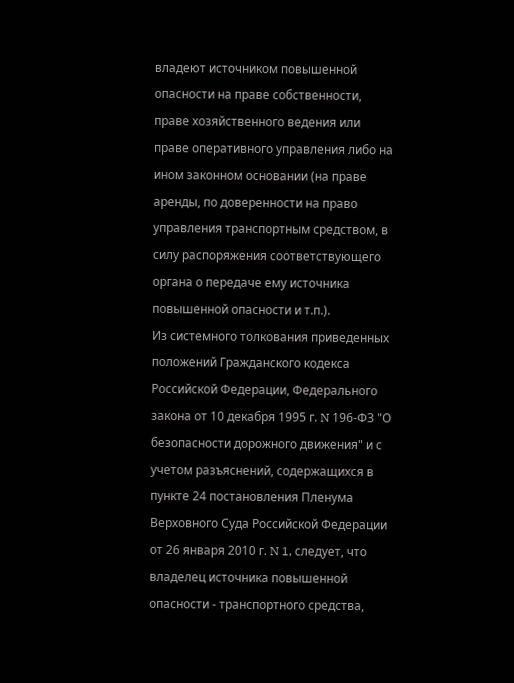владеют источником повышенной опасности на праве собственности, праве хозяйственного ведения или праве оперативного управления либо на ином законном основании (на праве аренды, по доверенности на право управления транспортным средством, в силу распоряжения соответствующего органа о передаче ему источника повышенной опасности и т.п.).
Из системного толкования приведенных положений Гражданского кодекса Российской Федерации, Федерального закона от 10 декабря 1995 г. N 196-ФЗ "О безопасности дорожного движения" и с учетом разъяснений, содержащихся в пункте 24 постановления Пленума Верховного Суда Российской Федерации от 26 января 2010 г. N 1, следует, что владелец источника повышенной опасности - транспортного средства,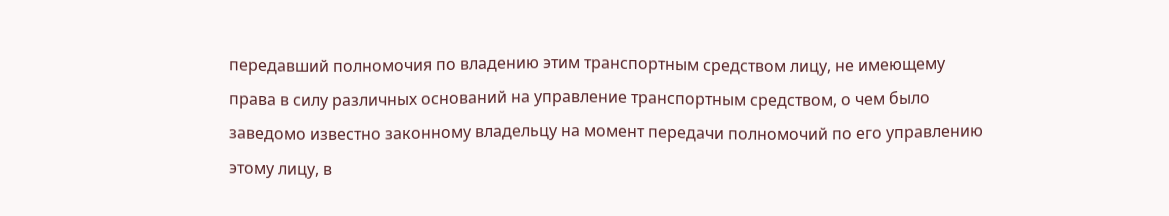передавший полномочия по владению этим транспортным средством лицу, не имеющему права в силу различных оснований на управление транспортным средством, о чем было заведомо известно законному владельцу на момент передачи полномочий по его управлению этому лицу, в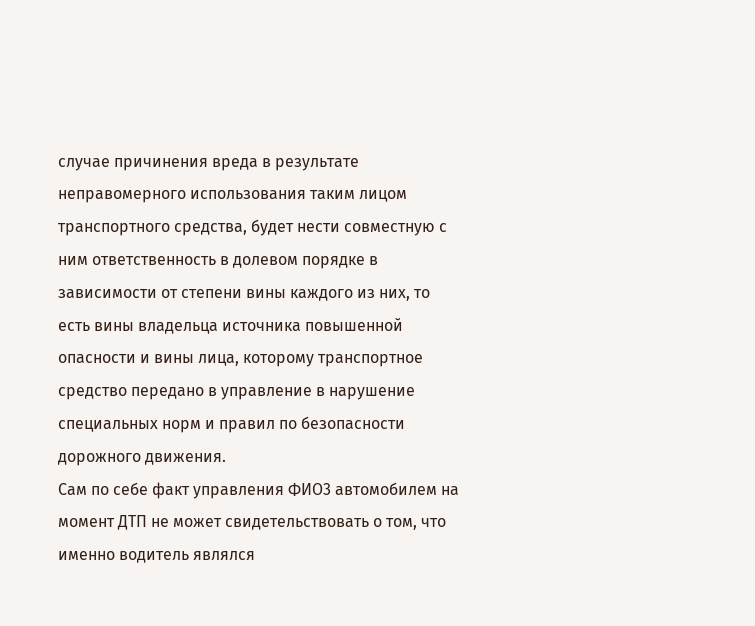случае причинения вреда в результате неправомерного использования таким лицом транспортного средства, будет нести совместную с ним ответственность в долевом порядке в зависимости от степени вины каждого из них, то есть вины владельца источника повышенной опасности и вины лица, которому транспортное средство передано в управление в нарушение специальных норм и правил по безопасности дорожного движения.
Сам по себе факт управления ФИО3 автомобилем на момент ДТП не может свидетельствовать о том, что именно водитель являлся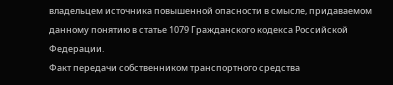владельцем источника повышенной опасности в смысле, придаваемом данному понятию в статье 1079 Гражданского кодекса Российской Федерации.
Факт передачи собственником транспортного средства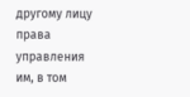другому лицу права управления им, в том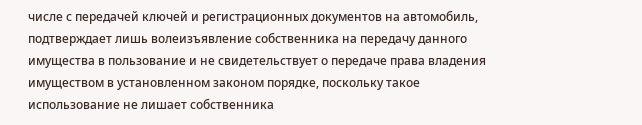числе с передачей ключей и регистрационных документов на автомобиль, подтверждает лишь волеизъявление собственника на передачу данного имущества в пользование и не свидетельствует о передаче права владения имуществом в установленном законом порядке, поскольку такое использование не лишает собственника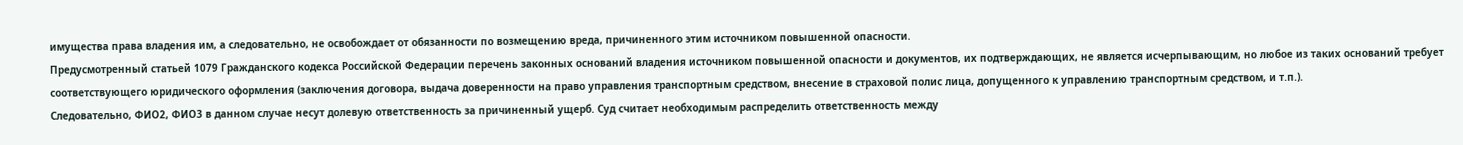имущества права владения им, а следовательно, не освобождает от обязанности по возмещению вреда, причиненного этим источником повышенной опасности.
Предусмотренный статьей 1079 Гражданского кодекса Российской Федерации перечень законных оснований владения источником повышенной опасности и документов, их подтверждающих, не является исчерпывающим, но любое из таких оснований требует соответствующего юридического оформления (заключения договора, выдача доверенности на право управления транспортным средством, внесение в страховой полис лица, допущенного к управлению транспортным средством, и т.п.).
Следовательно, ФИО2, ФИО3 в данном случае несут долевую ответственность за причиненный ущерб. Суд считает необходимым распределить ответственность между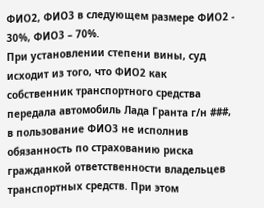ФИО2, ФИО3 в следующем размере ФИО2 - 30%, ФИО3 – 70%.
При установлении степени вины, суд исходит из того, что ФИО2 как собственник транспортного средства передала автомобиль Лада Гранта г/н ###, в пользование ФИО3 не исполнив обязанность по страхованию риска гражданкой ответственности владельцев транспортных средств. При этом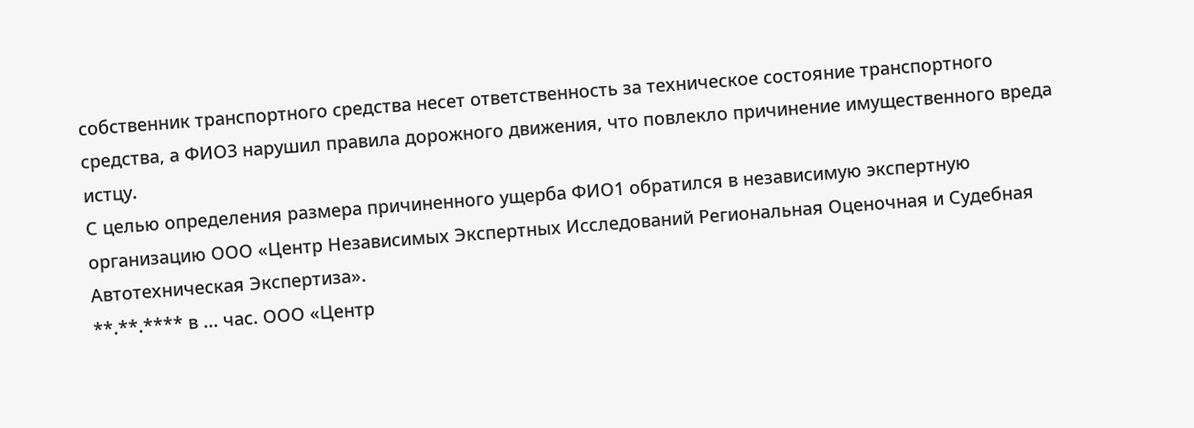собственник транспортного средства несет ответственность за техническое состояние транспортного средства, а ФИО3 нарушил правила дорожного движения, что повлекло причинение имущественного вреда истцу.
С целью определения размера причиненного ущерба ФИО1 обратился в независимую экспертную организацию ООО «Центр Независимых Экспертных Исследований Региональная Оценочная и Судебная Автотехническая Экспертиза».
**.**.**** в ... час. ООО «Центр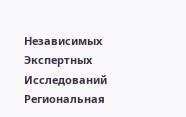Независимых Экспертных Исследований Региональная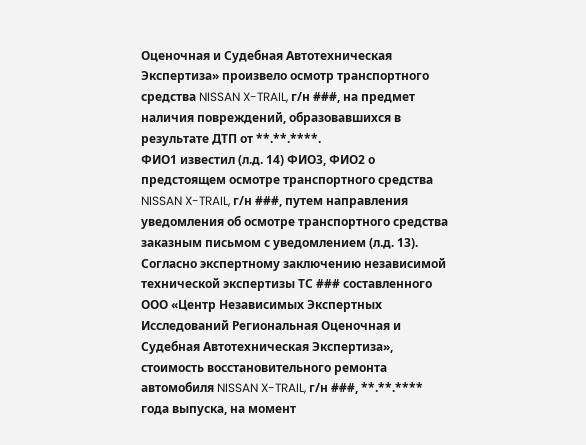Оценочная и Судебная Автотехническая Экспертиза» произвело осмотр транспортного средства NISSAN X-TRAIL, г/н ###, на предмет наличия повреждений, образовавшихся в результате ДТП от **.**.****.
ФИО1 известил (л.д. 14) ФИО3, ФИО2 о предстоящем осмотре транспортного средства NISSAN X-TRAIL, г/н ###, путем направления уведомления об осмотре транспортного средства заказным письмом с уведомлением (л.д. 13).
Согласно экспертному заключению независимой технической экспертизы ТС ### составленного ООО «Центр Независимых Экспертных Исследований Региональная Оценочная и Судебная Автотехническая Экспертиза», стоимость восстановительного ремонта автомобиля NISSAN X-TRAIL, г/н ###, **.**.**** года выпуска, на момент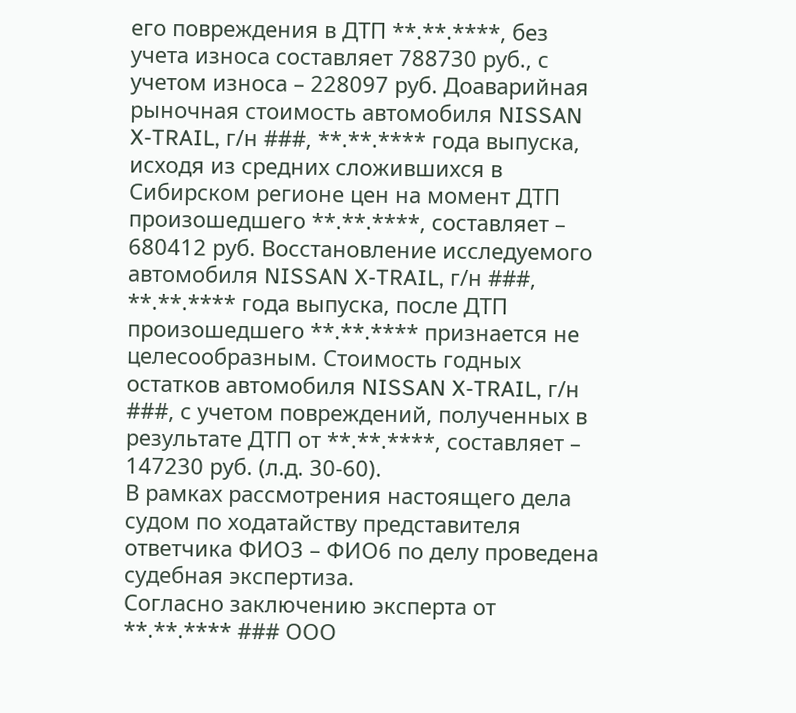его повреждения в ДТП **.**.****, без учета износа составляет 788730 руб., с учетом износа – 228097 руб. Доаварийная рыночная стоимость автомобиля NISSAN X-TRAIL, г/н ###, **.**.**** года выпуска, исходя из средних сложившихся в Сибирском регионе цен на момент ДТП произошедшего **.**.****, составляет – 680412 руб. Восстановление исследуемого автомобиля NISSAN X-TRAIL, г/н ###, **.**.**** года выпуска, после ДТП произошедшего **.**.**** признается не целесообразным. Стоимость годных остатков автомобиля NISSAN X-TRAIL, г/н ###, с учетом повреждений, полученных в результате ДТП от **.**.****, составляет – 147230 руб. (л.д. 30-60).
В рамках рассмотрения настоящего дела судом по ходатайству представителя ответчика ФИО3 – ФИО6 по делу проведена судебная экспертиза.
Согласно заключению эксперта от **.**.**** ### ООО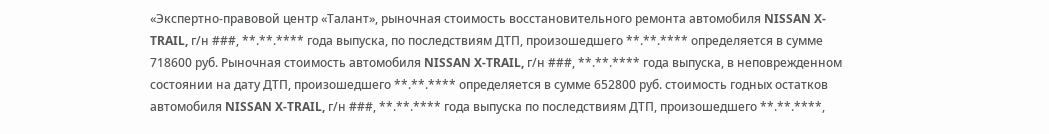«Экспертно-правовой центр «Талант», рыночная стоимость восстановительного ремонта автомобиля NISSAN X-TRAIL, г/н ###, **.**.**** года выпуска, по последствиям ДТП, произошедшего **.**.**** определяется в сумме 718600 руб. Рыночная стоимость автомобиля NISSAN X-TRAIL, г/н ###, **.**.**** года выпуска, в неповрежденном состоянии на дату ДТП, произошедшего **.**.**** определяется в сумме 652800 руб. стоимость годных остатков автомобиля NISSAN X-TRAIL, г/н ###, **.**.**** года выпуска по последствиям ДТП, произошедшего **.**.****,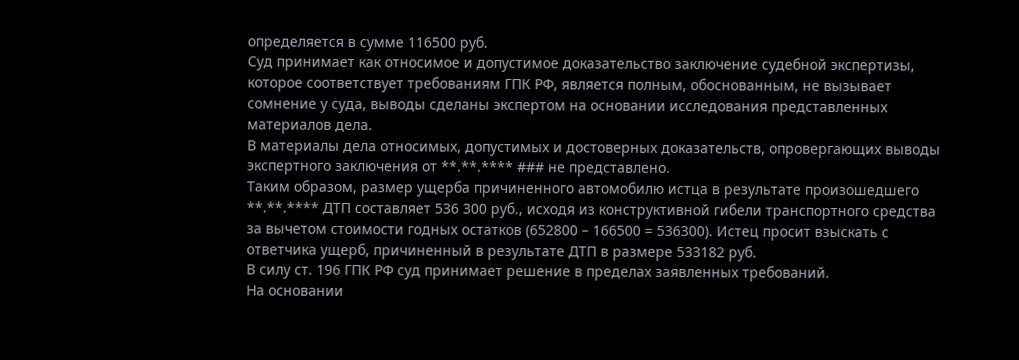определяется в сумме 116500 руб.
Суд принимает как относимое и допустимое доказательство заключение судебной экспертизы, которое соответствует требованиям ГПК РФ, является полным, обоснованным, не вызывает сомнение у суда, выводы сделаны экспертом на основании исследования представленных материалов дела.
В материалы дела относимых, допустимых и достоверных доказательств, опровергающих выводы экспертного заключения от **.**.**** ### не представлено.
Таким образом, размер ущерба причиненного автомобилю истца в результате произошедшего **.**.**** ДТП составляет 536 300 руб., исходя из конструктивной гибели транспортного средства за вычетом стоимости годных остатков (652800 – 166500 = 536300). Истец просит взыскать с ответчика ущерб, причиненный в результате ДТП в размере 533182 руб.
В силу ст. 196 ГПК РФ суд принимает решение в пределах заявленных требований.
На основании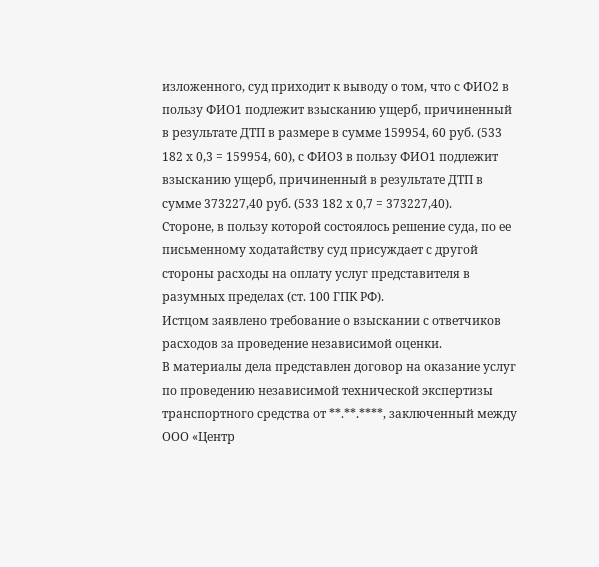изложенного, суд приходит к выводу о том, что с ФИО2 в пользу ФИО1 подлежит взысканию ущерб, причиненный в результате ДТП в размере в сумме 159954, 60 руб. (533 182 х 0,3 = 159954, 60), с ФИО3 в пользу ФИО1 подлежит взысканию ущерб, причиненный в результате ДТП в сумме 373227,40 руб. (533 182 х 0,7 = 373227,40).
Стороне, в пользу которой состоялось решение суда, по ее письменному ходатайству суд присуждает с другой стороны расходы на оплату услуг представителя в разумных пределах (ст. 100 ГПК РФ).
Истцом заявлено требование о взыскании с ответчиков расходов за проведение независимой оценки.
В материалы дела представлен договор на оказание услуг по проведению независимой технической экспертизы транспортного средства от **.**.****, заключенный между ООО «Центр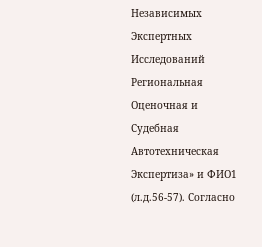Независимых Экспертных Исследований Региональная Оценочная и Судебная Автотехническая Экспертиза» и ФИО1 (л.д.56-57). Согласно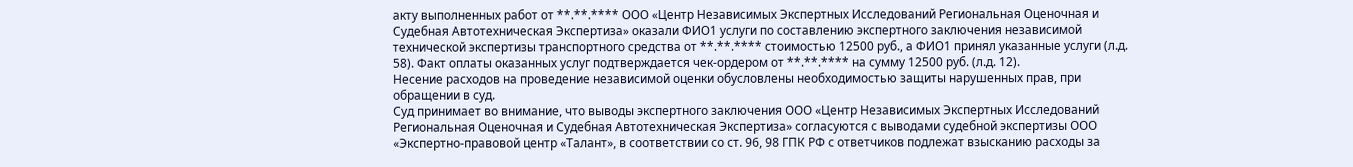акту выполненных работ от **.**.**** ООО «Центр Независимых Экспертных Исследований Региональная Оценочная и Судебная Автотехническая Экспертиза» оказали ФИО1 услуги по составлению экспертного заключения независимой технической экспертизы транспортного средства от **.**.**** стоимостью 12500 руб., а ФИО1 принял указанные услуги (л.д. 58). Факт оплаты оказанных услуг подтверждается чек-ордером от **.**.**** на сумму 12500 руб. (л.д. 12).
Несение расходов на проведение независимой оценки обусловлены необходимостью защиты нарушенных прав, при обращении в суд.
Суд принимает во внимание, что выводы экспертного заключения ООО «Центр Независимых Экспертных Исследований Региональная Оценочная и Судебная Автотехническая Экспертиза» согласуются с выводами судебной экспертизы ООО «Экспертно-правовой центр «Талант», в соответствии со ст. 96, 98 ГПК РФ с ответчиков подлежат взысканию расходы за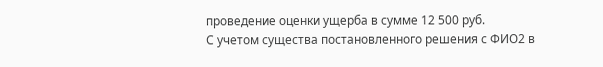проведение оценки ущерба в сумме 12 500 руб.
С учетом существа постановленного решения с ФИО2 в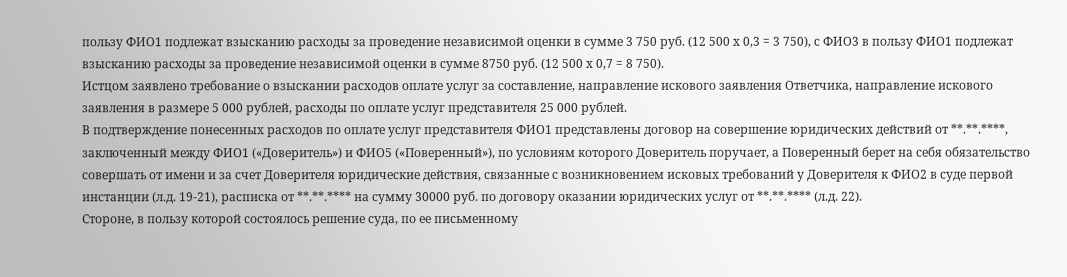пользу ФИО1 подлежат взысканию расходы за проведение независимой оценки в сумме 3 750 руб. (12 500 х 0,3 = 3 750), с ФИО3 в пользу ФИО1 подлежат взысканию расходы за проведение независимой оценки в сумме 8750 руб. (12 500 х 0,7 = 8 750).
Истцом заявлено требование о взыскании расходов оплате услуг за составление, направление искового заявления Ответчика, направление искового заявления в размере 5 000 рублей, расходы по оплате услуг представителя 25 000 рублей.
В подтверждение понесенных расходов по оплате услуг представителя ФИО1 представлены договор на совершение юридических действий от **.**.****, заключенный между ФИО1 («Доверитель») и ФИО5 («Поверенный»), по условиям которого Доверитель поручает, а Поверенный берет на себя обязательство совершать от имени и за счет Доверителя юридические действия, связанные с возникновением исковых требований у Доверителя к ФИО2 в суде первой инстанции (л.д. 19-21), расписка от **.**.**** на сумму 30000 руб. по договору оказании юридических услуг от **.**.**** (л.д. 22).
Стороне, в пользу которой состоялось решение суда, по ее письменному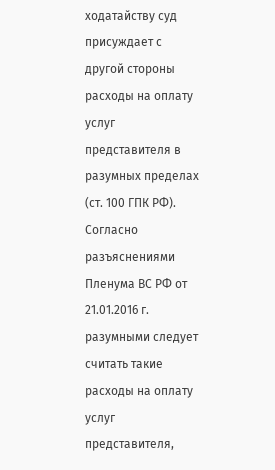ходатайству суд присуждает с другой стороны расходы на оплату услуг представителя в разумных пределах (ст. 100 ГПК РФ).
Согласно разъяснениями Пленума ВС РФ от 21.01.2016 г. разумными следует считать такие расходы на оплату услуг представителя,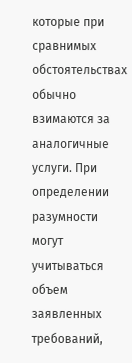которые при сравнимых обстоятельствах обычно взимаются за аналогичные услуги. При определении разумности могут учитываться объем заявленных требований,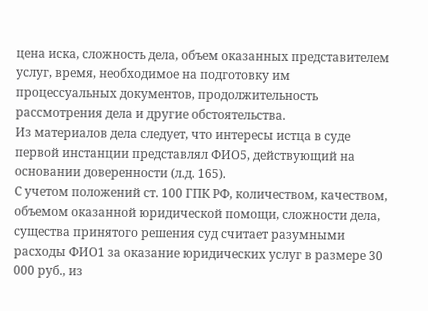цена иска, сложность дела, объем оказанных представителем услуг, время, необходимое на подготовку им процессуальных документов, продолжительность рассмотрения дела и другие обстоятельства.
Из материалов дела следует, что интересы истца в суде первой инстанции представлял ФИО5, действующий на основании доверенности (л.д. 165).
С учетом положений ст. 100 ГПК РФ, количеством, качеством, объемом оказанной юридической помощи, сложности дела, существа принятого решения суд считает разумными расходы ФИО1 за оказание юридических услуг в размере 30 000 руб., из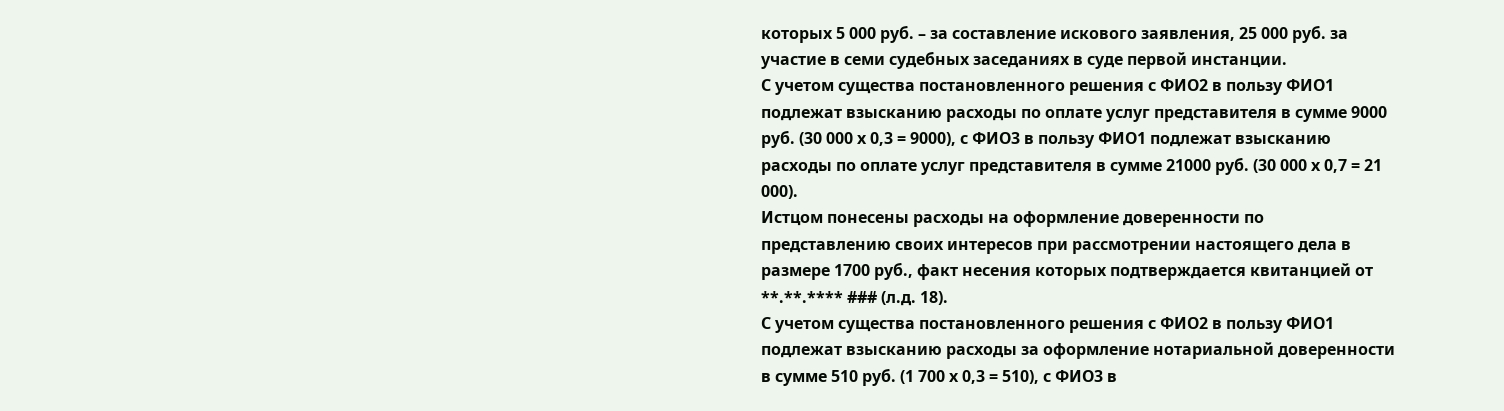которых 5 000 руб. – за составление искового заявления, 25 000 руб. за участие в семи судебных заседаниях в суде первой инстанции.
С учетом существа постановленного решения с ФИО2 в пользу ФИО1 подлежат взысканию расходы по оплате услуг представителя в сумме 9000 руб. (30 000 х 0,3 = 9000), с ФИО3 в пользу ФИО1 подлежат взысканию расходы по оплате услуг представителя в сумме 21000 руб. (30 000 х 0,7 = 21 000).
Истцом понесены расходы на оформление доверенности по представлению своих интересов при рассмотрении настоящего дела в размере 1700 руб., факт несения которых подтверждается квитанцией от **.**.**** ### (л.д. 18).
С учетом существа постановленного решения с ФИО2 в пользу ФИО1 подлежат взысканию расходы за оформление нотариальной доверенности в сумме 510 руб. (1 700 х 0,3 = 510), с ФИО3 в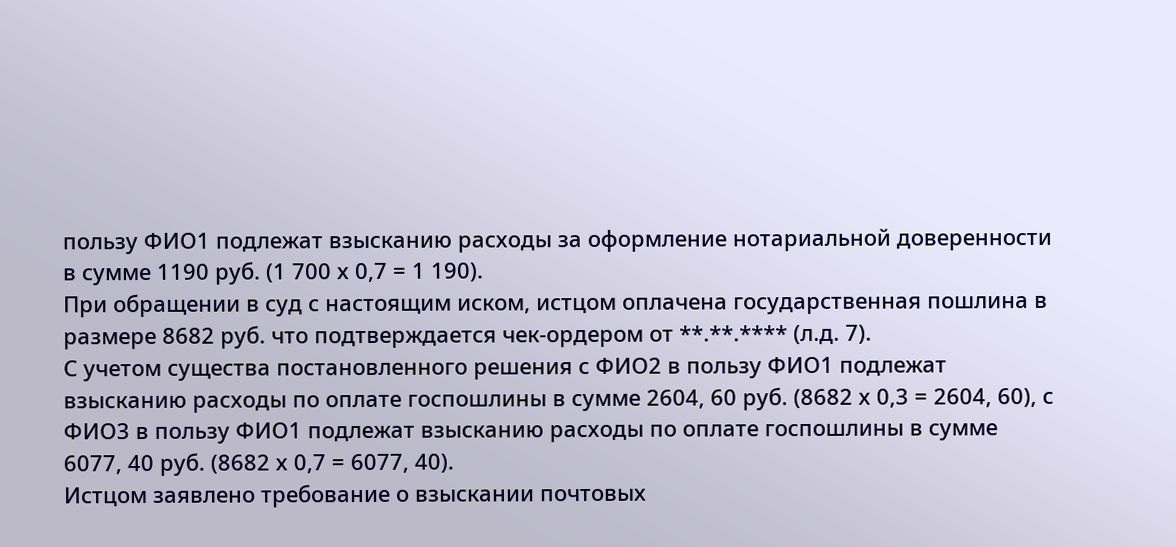пользу ФИО1 подлежат взысканию расходы за оформление нотариальной доверенности в сумме 1190 руб. (1 700 х 0,7 = 1 190).
При обращении в суд с настоящим иском, истцом оплачена государственная пошлина в размере 8682 руб. что подтверждается чек-ордером от **.**.**** (л.д. 7).
С учетом существа постановленного решения с ФИО2 в пользу ФИО1 подлежат взысканию расходы по оплате госпошлины в сумме 2604, 60 руб. (8682 х 0,3 = 2604, 60), с ФИО3 в пользу ФИО1 подлежат взысканию расходы по оплате госпошлины в сумме 6077, 40 руб. (8682 х 0,7 = 6077, 40).
Истцом заявлено требование о взыскании почтовых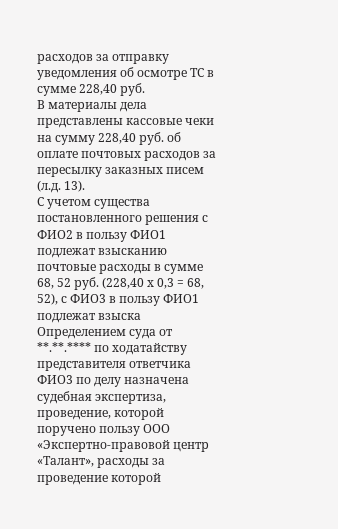расходов за отправку уведомления об осмотре ТС в сумме 228,40 руб.
В материалы дела представлены кассовые чеки на сумму 228,40 руб. об оплате почтовых расходов за пересылку заказных писем (л.д. 13).
С учетом существа постановленного решения с ФИО2 в пользу ФИО1 подлежат взысканию почтовые расходы в сумме 68, 52 руб. (228,40 х 0,3 = 68, 52), с ФИО3 в пользу ФИО1 подлежат взыска
Определением суда от **.**.**** по ходатайству представителя ответчика ФИО3 по делу назначена судебная экспертиза, проведение, которой поручено пользу ООО «Экспертно-правовой центр «Талант», расходы за проведение которой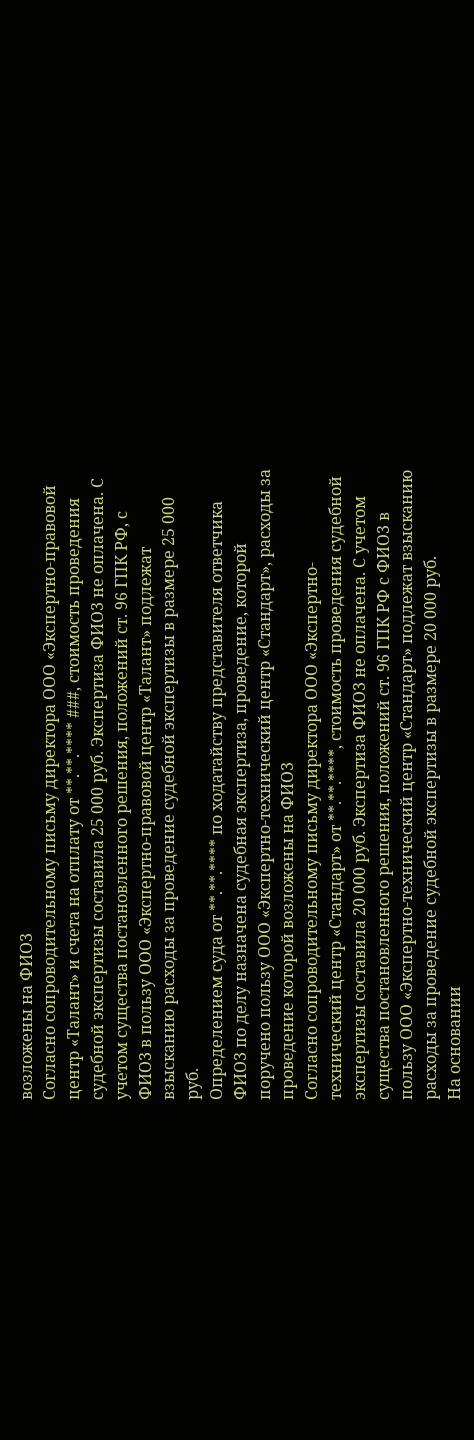возложены на ФИО3
Согласно сопроводительному письму директора ООО «Экспертно-правовой центр «Талант» и счета на отплату от **.**.**** ###, стоимость проведения судебной экспертизы составила 25 000 руб. Экспертиза ФИО3 не оплачена. С учетом существа постановленного решения, положений ст. 96 ГПК РФ, с ФИО3 в пользу ООО «Экспертно-правовой центр «Талант» подлежат взысканию расходы за проведение судебной экспертизы в размере 25 000 руб.
Определением суда от **.**.**** по ходатайству представителя ответчика ФИО3 по делу назначена судебная экспертиза, проведение, которой поручено пользу ООО «Экспертно-технический центр «Стандарт», расходы за проведение которой возложены на ФИО3
Согласно сопроводительному письму директора ООО «Экспертно-технический центр «Стандарт» от **.**.****, стоимость проведения судебной экспертизы составила 20 000 руб. Экспертиза ФИО3 не оплачена. С учетом существа постановленного решения, положений ст. 96 ГПК РФ с ФИО3 в пользу ООО «Экспертно-технический центр «Стандарт» подлежат взысканию расходы за проведение судебной экспертизы в размере 20 000 руб.
На основании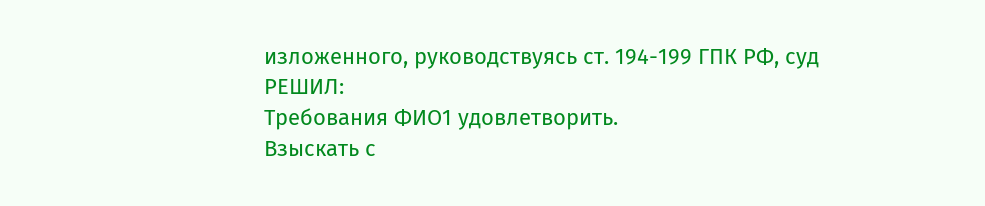изложенного, руководствуясь ст. 194-199 ГПК РФ, суд
РЕШИЛ:
Требования ФИО1 удовлетворить.
Взыскать с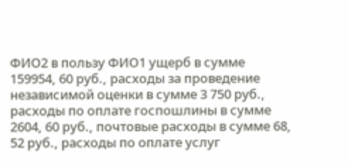ФИО2 в пользу ФИО1 ущерб в сумме 159954, 60 руб., расходы за проведение независимой оценки в сумме 3 750 руб., расходы по оплате госпошлины в сумме 2604, 60 руб., почтовые расходы в сумме 68, 52 руб., расходы по оплате услуг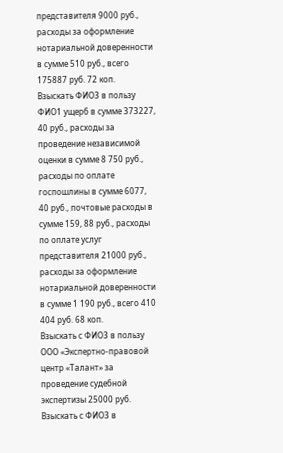представителя 9000 руб., расходы за оформление нотариальной доверенности в сумме 510 руб., всего 175887 руб. 72 коп.
Взыскать ФИО3 в пользу ФИО1 ущерб в сумме 373227, 40 руб., расходы за проведение независимой оценки в сумме 8 750 руб., расходы по оплате госпошлины в сумме 6077, 40 руб., почтовые расходы в сумме 159, 88 руб., расходы по оплате услуг представителя 21000 руб., расходы за оформление нотариальной доверенности в сумме 1 190 руб., всего 410 404 руб. 68 коп.
Взыскать с ФИО3 в пользу ООО «Экспертно-правовой центр «Талант» за проведение судебной экспертизы 25000 руб.
Взыскать с ФИО3 в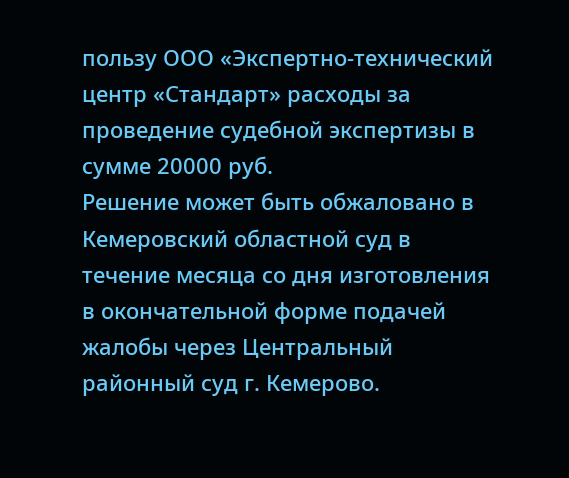пользу ООО «Экспертно-технический центр «Стандарт» расходы за проведение судебной экспертизы в сумме 20000 руб.
Решение может быть обжаловано в Кемеровский областной суд в течение месяца со дня изготовления в окончательной форме подачей жалобы через Центральный районный суд г. Кемерово.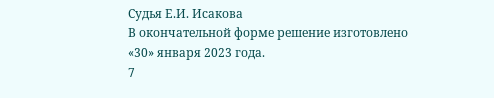Судья Е.И. Исакова
В окончательной форме решение изготовлено «30» января 2023 года.
7